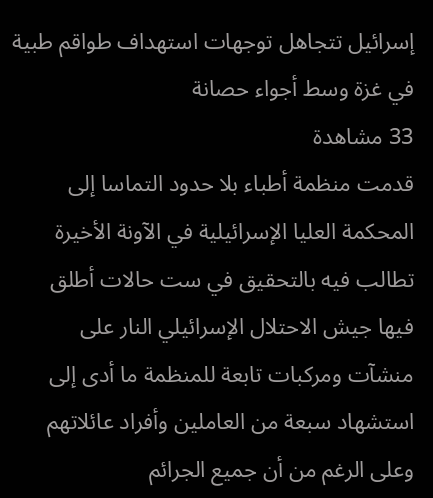إسرائيل تتجاهل توجهات استهداف طواقم طبية في غزة وسط أجواء حصانة
33 مشاهدة
قدمت منظمة أطباء بلا حدود التماسا إلى المحكمة العليا الإسرائيلية في الآونة الأخيرة تطالب فيه بالتحقيق في ست حالات أطلق فيها جيش الاحتلال الإسرائيلي النار على منشآت ومركبات تابعة للمنظمة ما أدى إلى استشهاد سبعة من العاملين وأفراد عائلاتهم وعلى الرغم من أن جميع الجرائم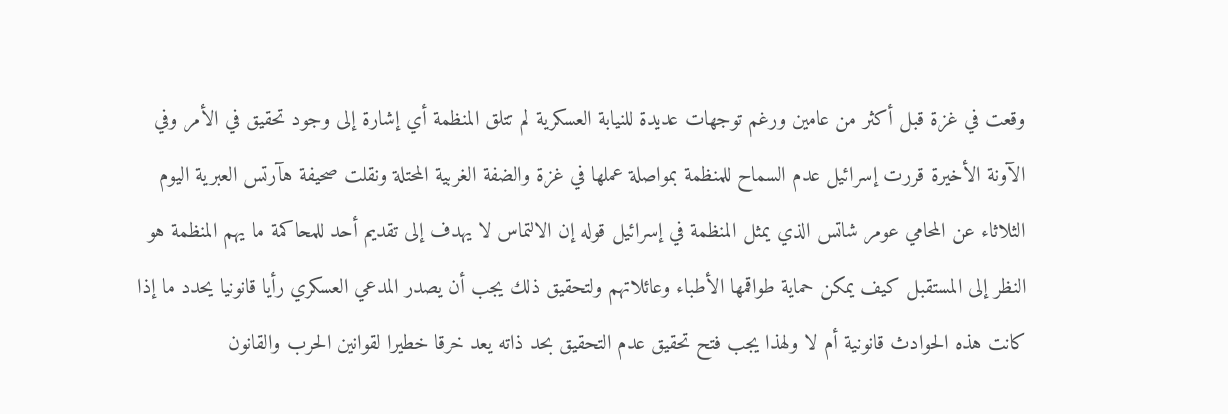وقعت في غزة قبل أكثر من عامين ورغم توجهات عديدة للنيابة العسكرية لم تتلق المنظمة أي إشارة إلى وجود تحقيق في الأمر وفي الآونة الأخيرة قررت إسرائيل عدم السماح للمنظمة بمواصلة عملها في غزة والضفة الغربية المحتلة ونقلت صحيفة هآرتس العبرية اليوم الثلاثاء عن المحامي عومر شاتس الذي يمثل المنظمة في إسرائيل قوله إن الالتماس لا يهدف إلى تقديم أحد للمحاكمة ما يهم المنظمة هو النظر إلى المستقبل كيف يمكن حماية طواقمها الأطباء وعائلاتهم ولتحقيق ذلك يجب أن يصدر المدعي العسكري رأيا قانونيا يحدد ما إذا كانت هذه الحوادث قانونية أم لا ولهذا يجب فتح تحقيق عدم التحقيق بحد ذاته يعد خرقا خطيرا لقوانين الحرب والقانون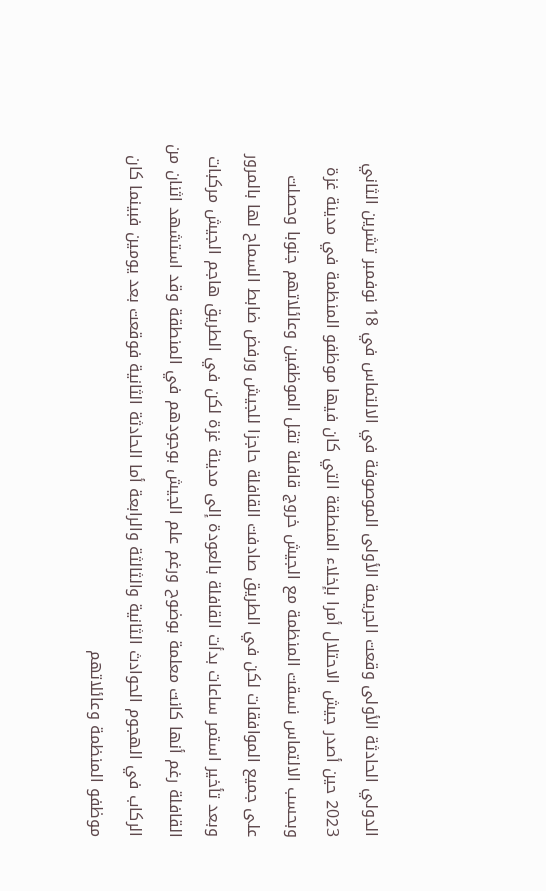الدولي الحادثة الأولى وقعت الجريمة الأولى الموصوفة في الالتماس في 18 نوفمبر تشرين الثاني 2023 حين أصدر جيش الاحتلال أمرا بإخلاء المنطقة التي كان فيها موظفو المنظمة في مدينة غزة وبحسب الالتماس نسقت المنظمة مع الجيش خروج قافلة تقل الموظفين وعائلاتهم جنوبا وحصلت على جميع الموافقات لكن في الطريق صادفت القافلة حاجزا للجيش ورفض ضابط السماح لها بالمرور وبعد تأخير استمر ساعات بدأت القافلة بالعودة إلى مدينة غزة لكن في الطريق هاجم الجيش مركبات القافلة رغم أنها كانت معلمة بوضوح ورغم علم الجيش بوجودهم في المنطقة وقد استشهد اثنان من الركاب في الهجوم الحوادث الثانية والثالثة والرابعة أما الحادثة الثانية فوقعت بعد يومين فبينما كان موظفو المنظمة وعائلاتهم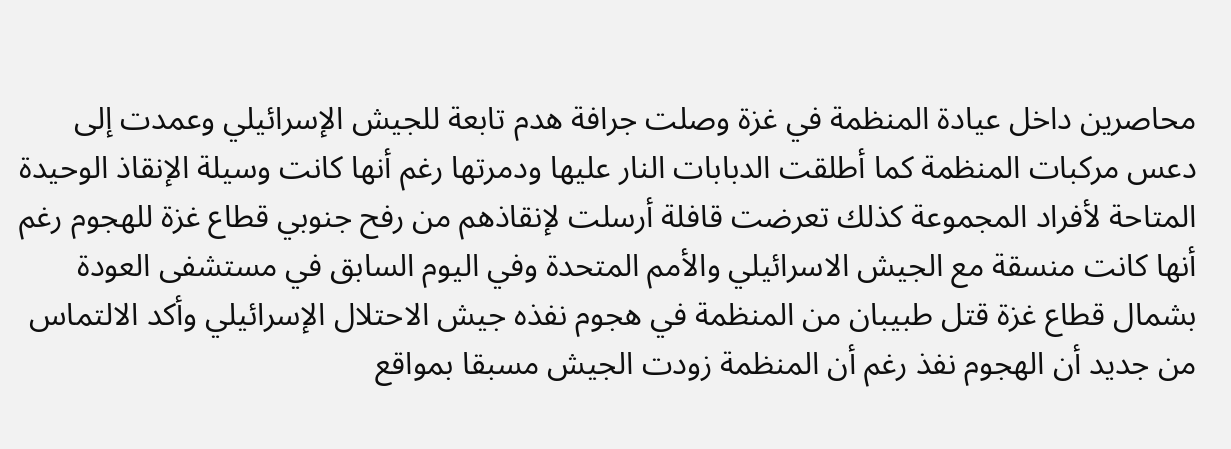محاصرين داخل عيادة المنظمة في غزة وصلت جرافة هدم تابعة للجيش الإسرائيلي وعمدت إلى دعس مركبات المنظمة كما أطلقت الدبابات النار عليها ودمرتها رغم أنها كانت وسيلة الإنقاذ الوحيدة المتاحة لأفراد المجموعة كذلك تعرضت قافلة أرسلت لإنقاذهم من رفح جنوبي قطاع غزة للهجوم رغم أنها كانت منسقة مع الجيش الاسرائيلي والأمم المتحدة وفي اليوم السابق في مستشفى العودة بشمال قطاع غزة قتل طبيبان من المنظمة في هجوم نفذه جيش الاحتلال الإسرائيلي وأكد الالتماس من جديد أن الهجوم نفذ رغم أن المنظمة زودت الجيش مسبقا بمواقع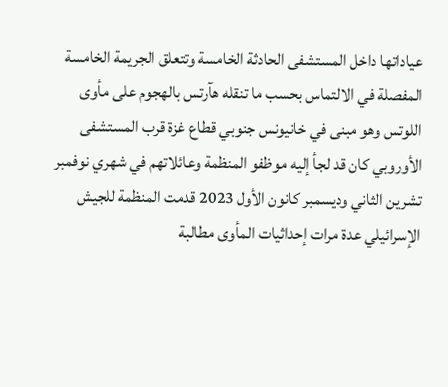عياداتها داخل المستشفى الحادثة الخامسة وتتعلق الجريمة الخامسة المفصلة في الالتماس بحسب ما تنقله هآرتس بالهجوم على مأوى اللوتس وهو مبنى في خانيونس جنوبي قطاع غزة قرب المستشفى الأوروبي كان قد لجأ إليه موظفو المنظمة وعائلاتهم في شهري نوفمبر تشرين الثاني وديسمبر كانون الأول 2023 قدمت المنظمة للجيش الإسرائيلي عدة مرات إحداثيات المأوى مطالبة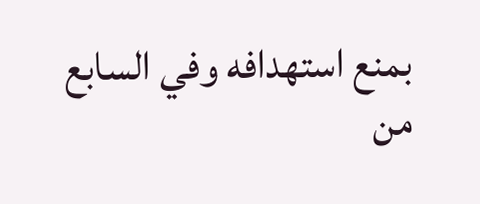بمنع استهدافه وفي السابع من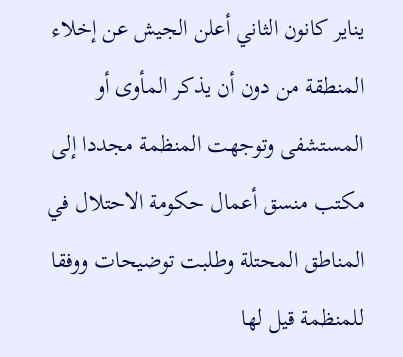يناير كانون الثاني أعلن الجيش عن إخلاء المنطقة من دون أن يذكر المأوى أو المستشفى وتوجهت المنظمة مجددا إلى مكتب منسق أعمال حكومة الاحتلال في المناطق المحتلة وطلبت توضيحات ووفقا للمنظمة قيل لها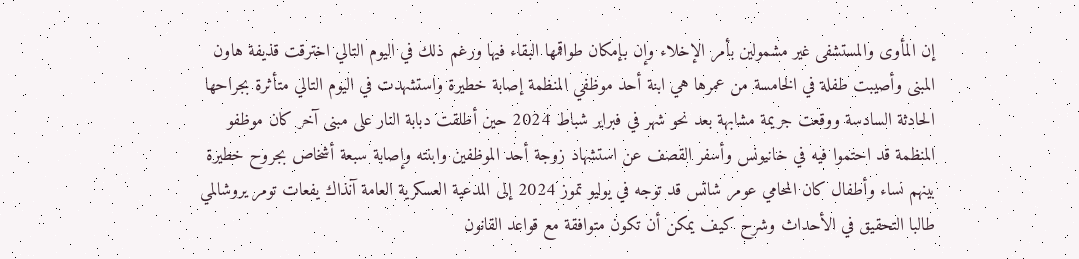إن المأوى والمستشفى غير مشمولين بأمر الإخلاء وإن بإمكان طواقمها البقاء فيها ورغم ذلك في اليوم التالي اخترقت قذيفة هاون المبنى وأصيبت طفلة في الخامسة من عمرها هي ابنة أحد موظفي المنظمة إصابة خطيرة واستشهدت في اليوم التالي متأثرة بجراحها الحادثة السادسة ووقعت جريمة مشابهة بعد نحو شهر في فبراير شباط 2024 حين أطلقت دبابة النار على مبنى آخر كان موظفو المنظمة قد احتموا فيه في خانيونس وأسفر القصف عن استشهاد زوجة أحد الموظفين وابنته وإصابة سبعة أشخاص بجروح خطيرة بينهم نساء وأطفال كان المحامي عومر شاتس قد توجه في يوليو تموز 2024 إلى المدعية العسكرية العامة آنذاك يفعات تومر يروشالمي طالبا التحقيق في الأحداث وشرح كيف يمكن أن تكون متوافقة مع قواعد القانون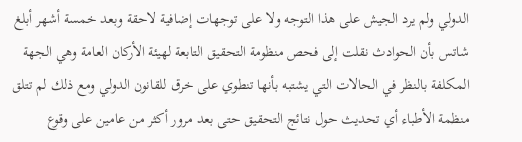الدولي ولم يرد الجيش على هذا التوجه ولا على توجهات إضافية لاحقة وبعد خمسة أشهر أبلغ شاتس بأن الحوادث نقلت إلى فحص منظومة التحقيق التابعة لهيئة الأركان العامة وهي الجهة المكلفة بالنظر في الحالات التي يشتبه بأنها تنطوي على خرق للقانون الدولي ومع ذلك لم تتلق منظمة الأطباء أي تحديث حول نتائج التحقيق حتى بعد مرور أكثر من عامين على وقوع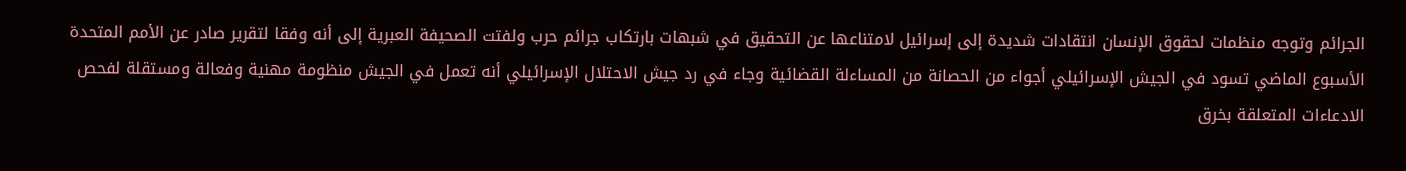الجرائم وتوجه منظمات لحقوق الإنسان انتقادات شديدة إلى إسرائيل لامتناعها عن التحقيق في شبهات بارتكاب جرائم حرب ولفتت الصحيفة العبرية إلى أنه وفقا لتقرير صادر عن الأمم المتحدة الأسبوع الماضي تسود في الجيش الإسرائيلي أجواء من الحصانة من المساءلة القضائية وجاء في رد جيش الاحتلال الإسرائيلي أنه تعمل في الجيش منظومة مهنية وفعالة ومستقلة لفحص الادعاءات المتعلقة بخرق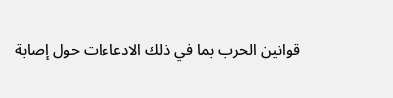قوانين الحرب بما في ذلك الادعاءات حول إصابة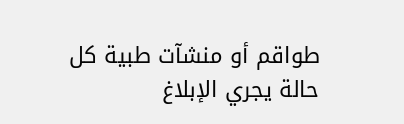طواقم أو منشآت طبية كل حالة يجري الإبلاغ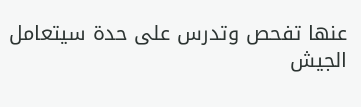عنها تفحص وتدرس على حدة سيتعامل الجيش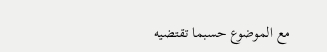مع الموضوع حسبما تقتضيه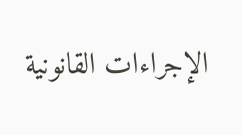الإجراءات القانونية